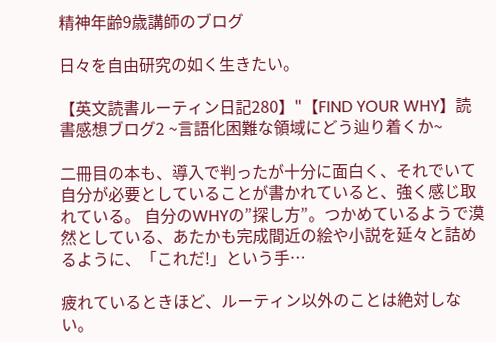精神年齢9歳講師のブログ

日々を自由研究の如く生きたい。

【英文読書ルーティン日記280】"【FIND YOUR WHY】読書感想ブログ2 ~言語化困難な領域にどう辿り着くか~

二冊目の本も、導入で判ったが十分に面白く、それでいて自分が必要としていることが書かれていると、強く感じ取れている。 自分のWHYの”探し方”。つかめているようで漠然としている、あたかも完成間近の絵や小説を延々と詰めるように、「これだ!」という手…

疲れているときほど、ルーティン以外のことは絶対しない。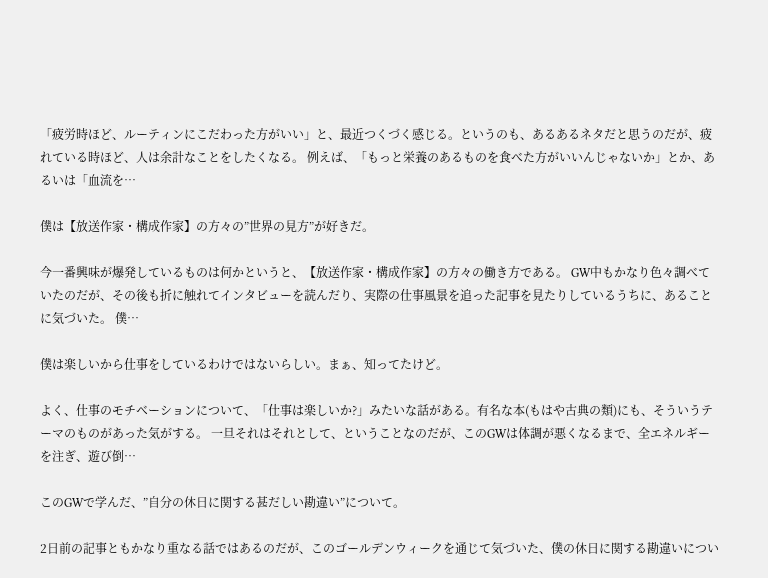「疲労時ほど、ルーティンにこだわった方がいい」と、最近つくづく感じる。というのも、あるあるネタだと思うのだが、疲れている時ほど、人は余計なことをしたくなる。 例えば、「もっと栄養のあるものを食べた方がいいんじゃないか」とか、あるいは「血流を…

僕は【放送作家・構成作家】の方々の”世界の見方”が好きだ。

今一番興味が爆発しているものは何かというと、【放送作家・構成作家】の方々の働き方である。 GW中もかなり色々調べていたのだが、その後も折に触れてインタビューを読んだり、実際の仕事風景を追った記事を見たりしているうちに、あることに気づいた。 僕…

僕は楽しいから仕事をしているわけではないらしい。まぁ、知ってたけど。

よく、仕事のモチベーションについて、「仕事は楽しいか?」みたいな話がある。有名な本(もはや古典の類)にも、そういうテーマのものがあった気がする。 一旦それはそれとして、ということなのだが、このGWは体調が悪くなるまで、全エネルギーを注ぎ、遊び倒…

このGWで学んだ、”自分の休日に関する甚だしい勘違い”について。

2日前の記事ともかなり重なる話ではあるのだが、このゴールデンウィークを通じて気づいた、僕の休日に関する勘違いについ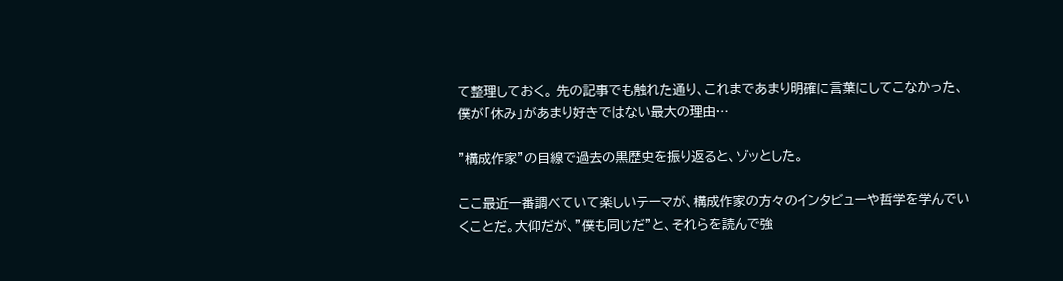て整理しておく。 先の記事でも触れた通り、これまであまり明確に言葉にしてこなかった、僕が「休み」があまり好きではない最大の理由…

”構成作家”の目線で過去の黒歴史を振り返ると、ゾッとした。

ここ最近一番調べていて楽しいテーマが、構成作家の方々のインタビューや哲学を学んでいくことだ。大仰だが、”僕も同じだ”と、それらを読んで強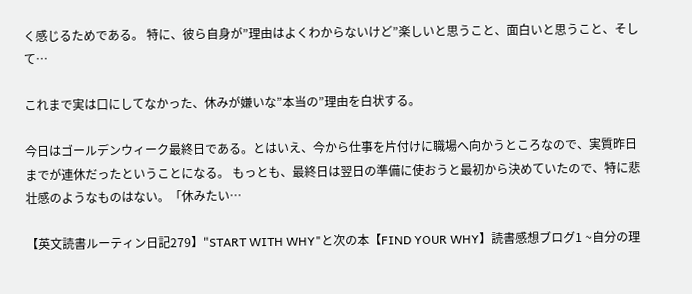く感じるためである。 特に、彼ら自身が”理由はよくわからないけど”楽しいと思うこと、面白いと思うこと、そして…

これまで実は口にしてなかった、休みが嫌いな”本当の”理由を白状する。

今日はゴールデンウィーク最終日である。とはいえ、今から仕事を片付けに職場へ向かうところなので、実質昨日までが連休だったということになる。 もっとも、最終日は翌日の準備に使おうと最初から決めていたので、特に悲壮感のようなものはない。「休みたい…

【英文読書ルーティン日記279】"START WITH WHY"と次の本【FIND YOUR WHY】読書感想ブログ1 ~自分の理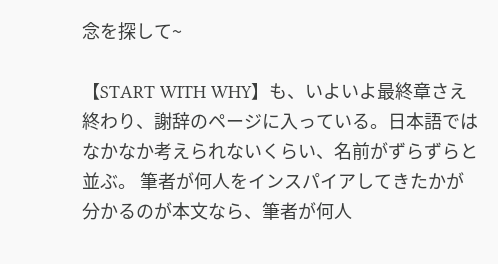念を探して~

【START WITH WHY】も、いよいよ最終章さえ終わり、謝辞のページに入っている。日本語ではなかなか考えられないくらい、名前がずらずらと並ぶ。 筆者が何人をインスパイアしてきたかが分かるのが本文なら、筆者が何人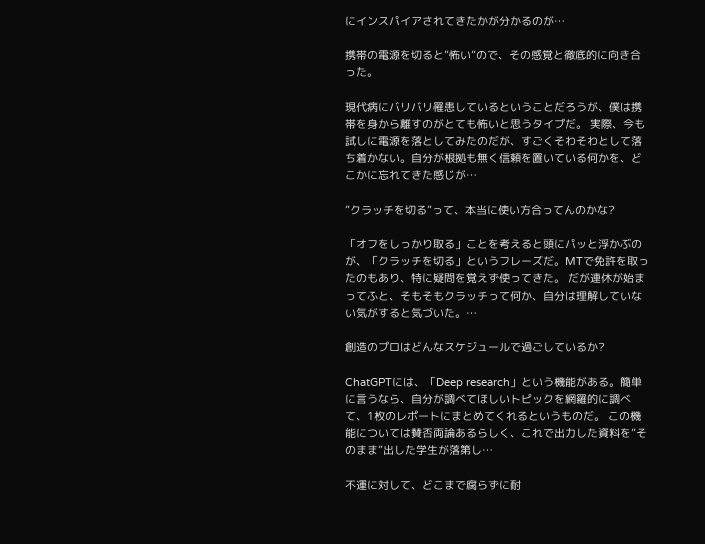にインスパイアされてきたかが分かるのが…

携帯の電源を切ると”怖い”ので、その感覚と徹底的に向き合った。

現代病にバリバリ罹患しているということだろうが、僕は携帯を身から離すのがとても怖いと思うタイプだ。 実際、今も試しに電源を落としてみたのだが、すごくそわそわとして落ち着かない。自分が根拠も無く信頼を置いている何かを、どこかに忘れてきた感じが…

”クラッチを切る”って、本当に使い方合ってんのかな?

「オフをしっかり取る」ことを考えると頭にパッと浮かぶのが、「クラッチを切る」というフレーズだ。MTで免許を取ったのもあり、特に疑問を覚えず使ってきた。 だが連休が始まってふと、そもそもクラッチって何か、自分は理解していない気がすると気づいた。…

創造のプロはどんなスケジュールで過ごしているか?

ChatGPTには、「Deep research」という機能がある。簡単に言うなら、自分が調べてほしいトピックを網羅的に調べて、1枚のレポートにまとめてくれるというものだ。 この機能については賛否両論あるらしく、これで出力した資料を”そのまま”出した学生が落第し…

不運に対して、どこまで腐らずに耐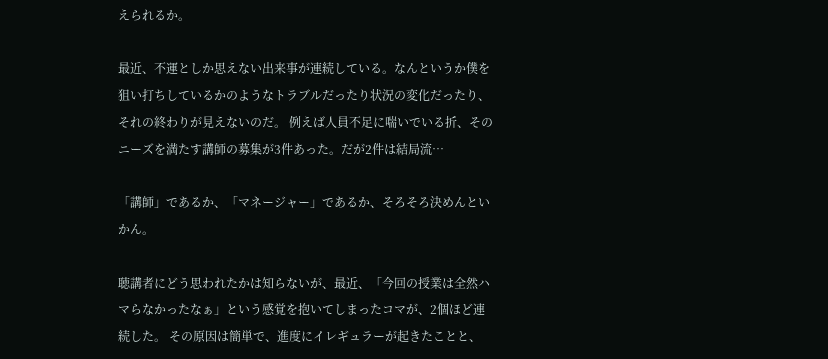えられるか。

最近、不運としか思えない出来事が連続している。なんというか僕を狙い打ちしているかのようなトラブルだったり状況の変化だったり、それの終わりが見えないのだ。 例えば人員不足に喘いでいる折、そのニーズを満たす講師の募集が3件あった。だが2件は結局流…

「講師」であるか、「マネージャー」であるか、そろそろ決めんといかん。

聴講者にどう思われたかは知らないが、最近、「今回の授業は全然ハマらなかったなぁ」という感覚を抱いてしまったコマが、2個ほど連続した。 その原因は簡単で、進度にイレギュラーが起きたことと、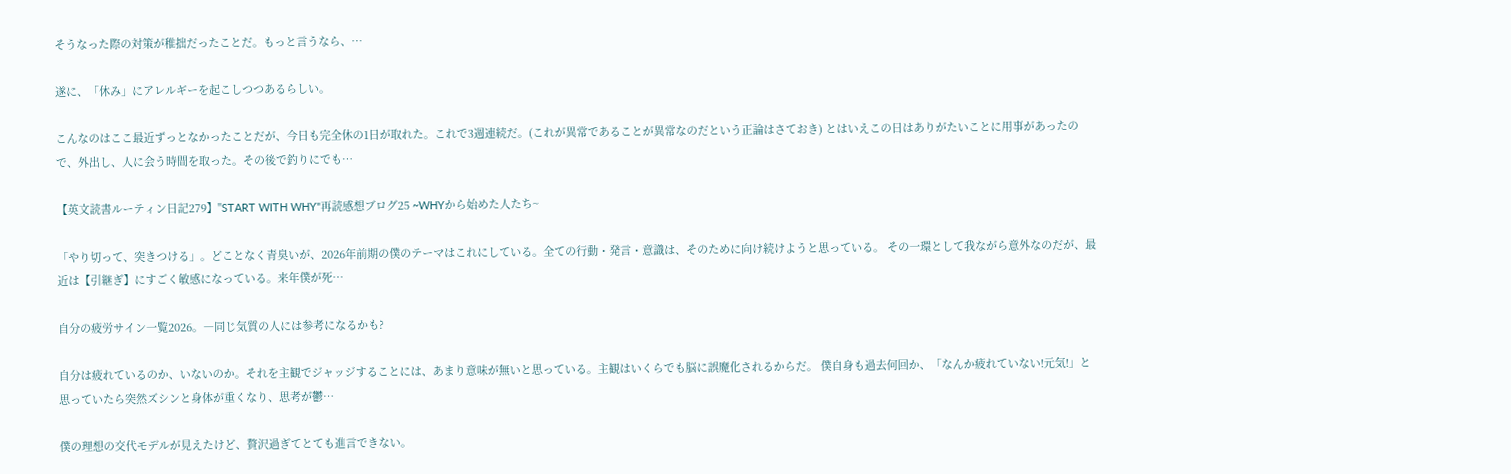そうなった際の対策が稚拙だったことだ。もっと言うなら、…

遂に、「休み」にアレルギーを起こしつつあるらしい。

こんなのはここ最近ずっとなかったことだが、今日も完全休の1日が取れた。これで3週連続だ。(これが異常であることが異常なのだという正論はさておき) とはいえこの日はありがたいことに用事があったので、外出し、人に会う時間を取った。その後で釣りにでも…

【英文読書ルーティン日記279】"START WITH WHY"再読感想ブログ25 ~WHYから始めた人たち~

「やり切って、突きつける」。どことなく青臭いが、2026年前期の僕のテーマはこれにしている。全ての行動・発言・意識は、そのために向け続けようと思っている。 その一環として我ながら意外なのだが、最近は【引継ぎ】にすごく敏感になっている。来年僕が死…

自分の疲労サイン一覧2026。―同じ気質の人には参考になるかも?

自分は疲れているのか、いないのか。それを主観でジャッジすることには、あまり意味が無いと思っている。主観はいくらでも脳に誤魔化されるからだ。 僕自身も過去何回か、「なんか疲れていない!元気!」と思っていたら突然ズシンと身体が重くなり、思考が鬱…

僕の理想の交代モデルが見えたけど、贅沢過ぎてとても進言できない。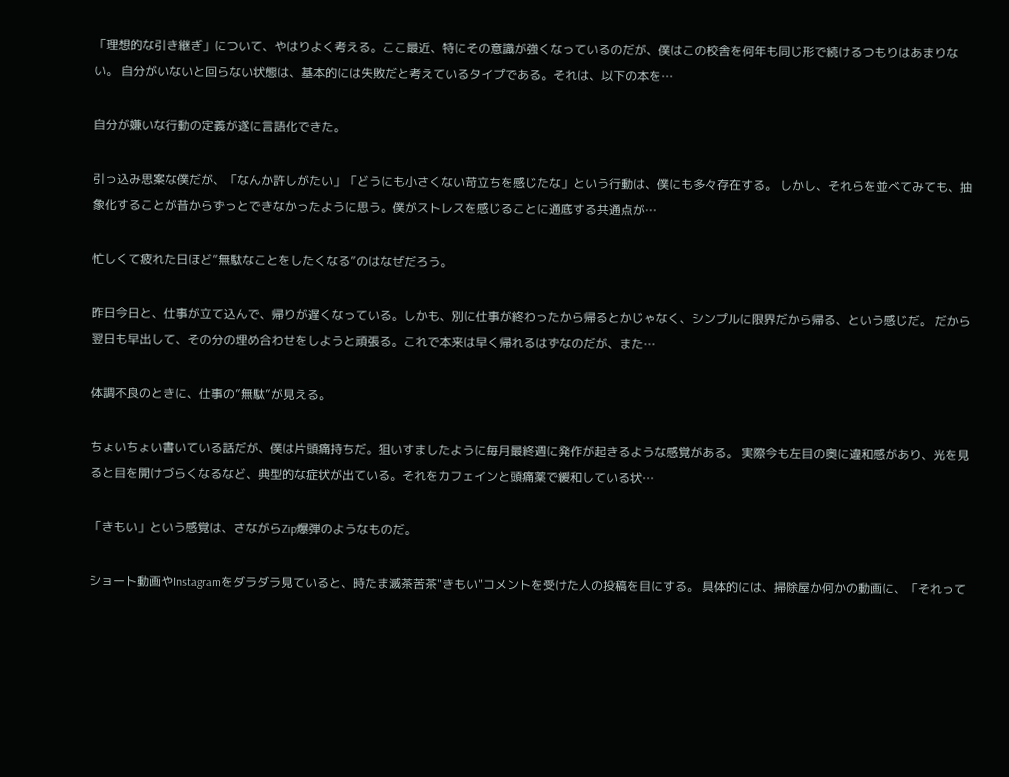「理想的な引き継ぎ」について、やはりよく考える。ここ最近、特にその意識が強くなっているのだが、僕はこの校舎を何年も同じ形で続けるつもりはあまりない。 自分がいないと回らない状態は、基本的には失敗だと考えているタイプである。それは、以下の本を…

自分が嫌いな行動の定義が遂に言語化できた。

引っ込み思案な僕だが、「なんか許しがたい」「どうにも小さくない苛立ちを感じたな」という行動は、僕にも多々存在する。 しかし、それらを並べてみても、抽象化することが昔からずっとできなかったように思う。僕がストレスを感じることに通底する共通点が…

忙しくて疲れた日ほど”無駄なことをしたくなる”のはなぜだろう。

昨日今日と、仕事が立て込んで、帰りが遅くなっている。しかも、別に仕事が終わったから帰るとかじゃなく、シンプルに限界だから帰る、という感じだ。 だから翌日も早出して、その分の埋め合わせをしようと頑張る。これで本来は早く帰れるはずなのだが、また…

体調不良のときに、仕事の”無駄”が見える。

ちょいちょい書いている話だが、僕は片頭痛持ちだ。狙いすましたように毎月最終週に発作が起きるような感覚がある。 実際今も左目の奥に違和感があり、光を見ると目を開けづらくなるなど、典型的な症状が出ている。それをカフェインと頭痛薬で緩和している状…

「きもい」という感覚は、さながらZip爆弾のようなものだ。

ショート動画やInstagramをダラダラ見ていると、時たま滅茶苦茶"きもい"コメントを受けた人の投稿を目にする。 具体的には、掃除屋か何かの動画に、「それって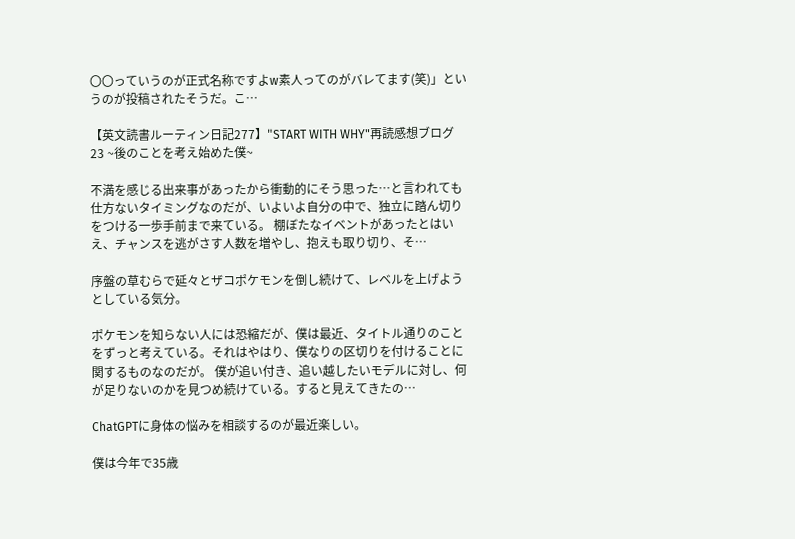〇〇っていうのが正式名称ですよw素人ってのがバレてます(笑)」というのが投稿されたそうだ。こ…

【英文読書ルーティン日記277】"START WITH WHY"再読感想ブログ23 ~後のことを考え始めた僕~

不満を感じる出来事があったから衝動的にそう思った…と言われても仕方ないタイミングなのだが、いよいよ自分の中で、独立に踏ん切りをつける一歩手前まで来ている。 棚ぼたなイベントがあったとはいえ、チャンスを逃がさす人数を増やし、抱えも取り切り、そ…

序盤の草むらで延々とザコポケモンを倒し続けて、レベルを上げようとしている気分。

ポケモンを知らない人には恐縮だが、僕は最近、タイトル通りのことをずっと考えている。それはやはり、僕なりの区切りを付けることに関するものなのだが。 僕が追い付き、追い越したいモデルに対し、何が足りないのかを見つめ続けている。すると見えてきたの…

ChatGPTに身体の悩みを相談するのが最近楽しい。

僕は今年で35歳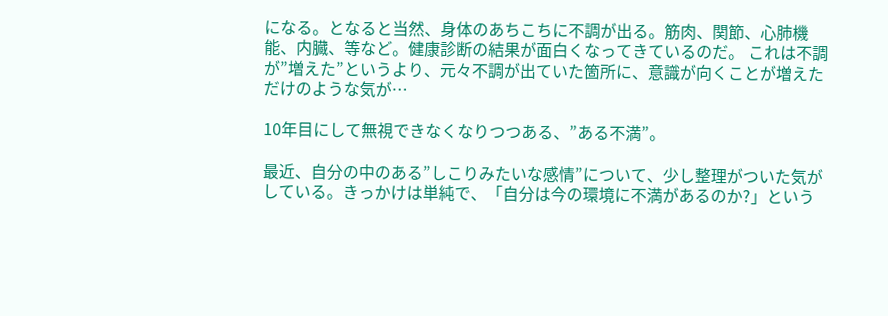になる。となると当然、身体のあちこちに不調が出る。筋肉、関節、心肺機能、内臓、等など。健康診断の結果が面白くなってきているのだ。 これは不調が”増えた”というより、元々不調が出ていた箇所に、意識が向くことが増えただけのような気が…

10年目にして無視できなくなりつつある、”ある不満”。

最近、自分の中のある”しこりみたいな感情”について、少し整理がついた気がしている。きっかけは単純で、「自分は今の環境に不満があるのか?」という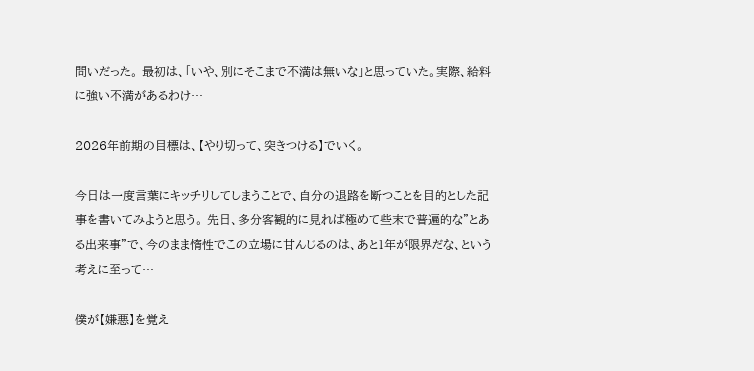問いだった。 最初は、「いや、別にそこまで不満は無いな」と思っていた。実際、給料に強い不満があるわけ…

2026年前期の目標は、【やり切って、突きつける】でいく。

今日は一度言葉にキッチリしてしまうことで、自分の退路を断つことを目的とした記事を書いてみようと思う。 先日、多分客観的に見れば極めて些末で普遍的な”とある出来事”で、今のまま惰性でこの立場に甘んじるのは、あと1年が限界だな、という考えに至って…

僕が【嫌悪】を覚え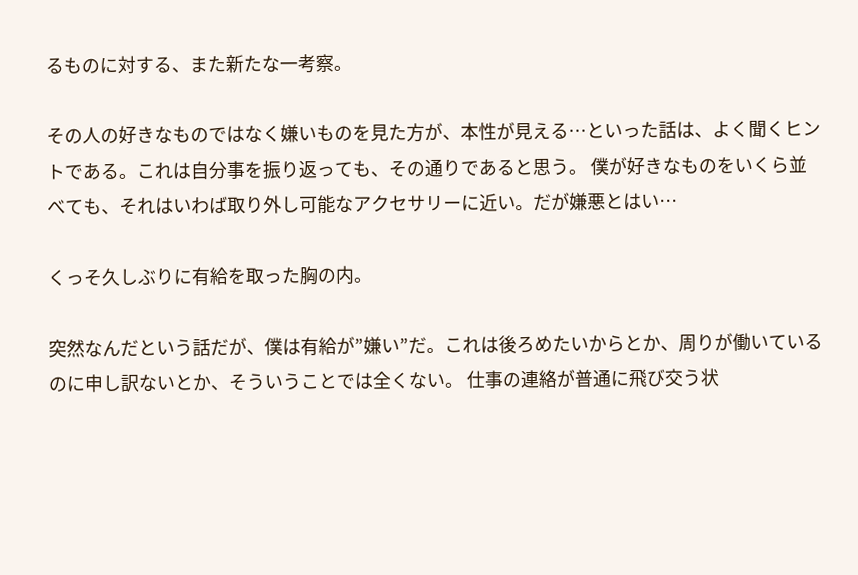るものに対する、また新たな一考察。

その人の好きなものではなく嫌いものを見た方が、本性が見える…といった話は、よく聞くヒントである。これは自分事を振り返っても、その通りであると思う。 僕が好きなものをいくら並べても、それはいわば取り外し可能なアクセサリーに近い。だが嫌悪とはい…

くっそ久しぶりに有給を取った胸の内。

突然なんだという話だが、僕は有給が”嫌い”だ。これは後ろめたいからとか、周りが働いているのに申し訳ないとか、そういうことでは全くない。 仕事の連絡が普通に飛び交う状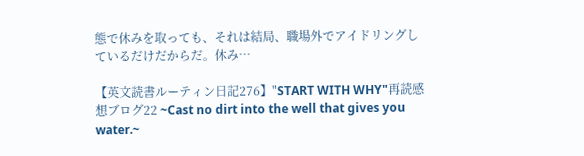態で休みを取っても、それは結局、職場外でアイドリングしているだけだからだ。休み…

【英文読書ルーティン日記276】"START WITH WHY"再読感想ブログ22 ~Cast no dirt into the well that gives you water.~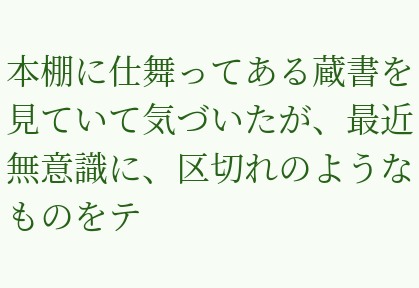本棚に仕舞ってある蔵書を見ていて気づいたが、最近無意識に、区切れのようなものをテ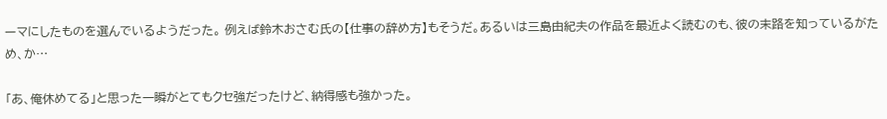ーマにしたものを選んでいるようだった。 例えば鈴木おさむ氏の【仕事の辞め方】もそうだ。あるいは三島由紀夫の作品を最近よく読むのも、彼の末路を知っているがため、か…

「あ、俺休めてる」と思った一瞬がとてもクセ強だったけど、納得感も強かった。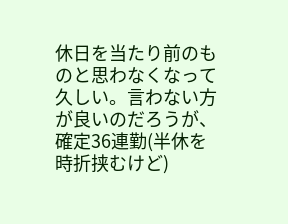休日を当たり前のものと思わなくなって久しい。言わない方が良いのだろうが、確定36連勤(半休を時折挟むけど)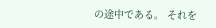の途中である。 それを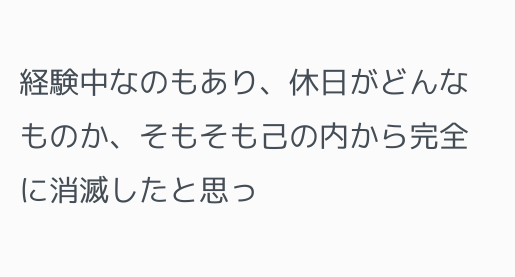経験中なのもあり、休日がどんなものか、そもそも己の内から完全に消滅したと思っ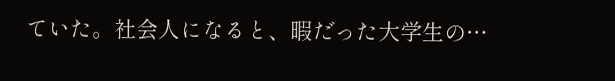ていた。社会人になると、暇だった大学生の…